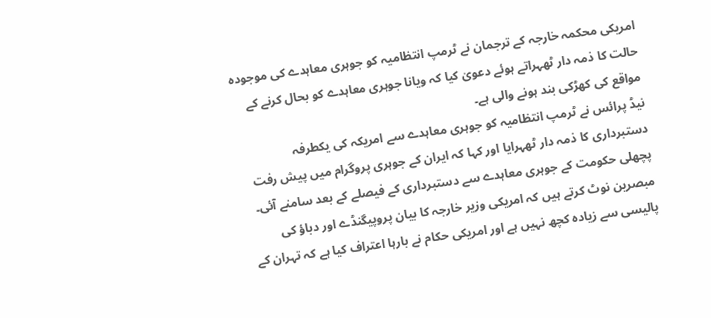امریکی محکمہ خارجہ کے ترجمان نے ٹرمپ انتظامیہ کو جوہری معاہدے کی موجودہ حالت کا ذمہ دار ٹھہراتے ہوئے دعویٰ کیا کہ ویانا جوہری معاہدے کو بحال کرنے کے مواقع کی کھڑکی بند ہونے والی ہے۔
نیڈ پرائس نے ٹرمپ انتظامیہ کو جوہری معاہدے سے امریکہ کی یکطرفہ دستبرداری کا ذمہ دار ٹھہرایا اور کہا کہ ایران کے جوہری پروگرام میں پیش رفت پچھلی حکومت کے جوہری معاہدے سے دستبرداری کے فیصلے کے بعد سامنے آئی۔
مبصرین نوٹ کرتے ہیں کہ امریکی وزیر خارجہ کا بیان پروپیگنڈے اور دباؤ کی پالیسی سے زیادہ کچھ نہیں ہے اور امریکی حکام نے بارہا اعتراف کیا ہے کہ تہران کے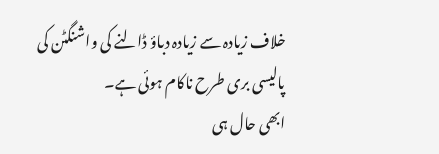خلاف زیادہ سے زیادہ دباؤ ڈالنے کی واشنگٹن کی پالیسی بری طرح ناکام ہوئی ہے۔
ابھی حال ہی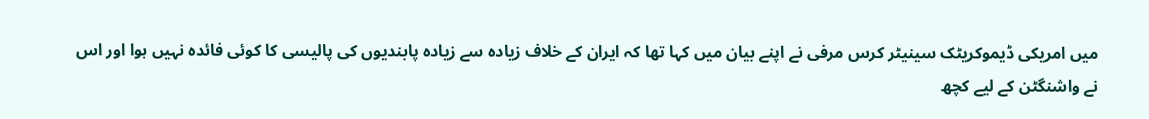میں امریکی ڈیموکریٹک سینیٹر کرس مرفی نے اپنے بیان میں کہا تھا کہ ایران کے خلاف زیادہ سے زیادہ پابندیوں کی پالیسی کا کوئی فائدہ نہیں ہوا اور اس نے واشنگٹن کے لیے کچھ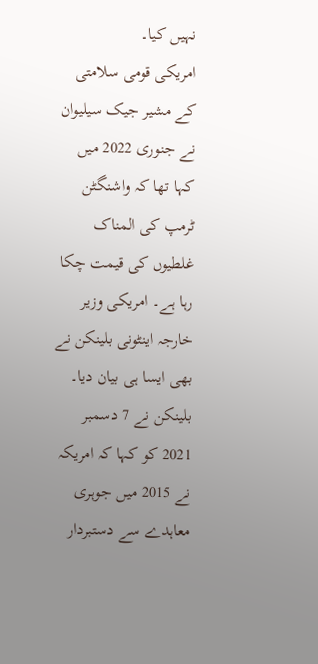نہیں کیا۔
امریکی قومی سلامتی کے مشیر جیک سیلیوان نے جنوری 2022 میں کہا تھا کہ واشنگٹن ٹرمپ کی المناک غلطیوں کی قیمت چکا رہا ہے۔ امریکی وزیر خارجہ اینٹونی بلینکن نے بھی ایسا ہی بیان دیا۔ بلینکن نے 7 دسمبر 2021 کو کہا کہ امریکہ نے 2015 میں جوہری معاہدے سے دستبردار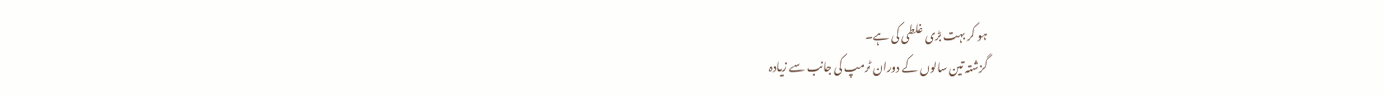ہو کر بہت بڑی غلطی کی ہے۔
گزشتہ تین سالوں کے دوران ٹرمپ کی جانب سے زیادہ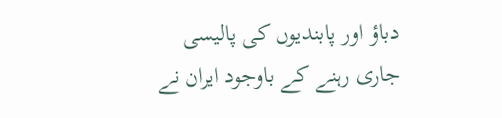دباؤ اور پابندیوں کی پالیسی جاری رہنے کے باوجود ایران نے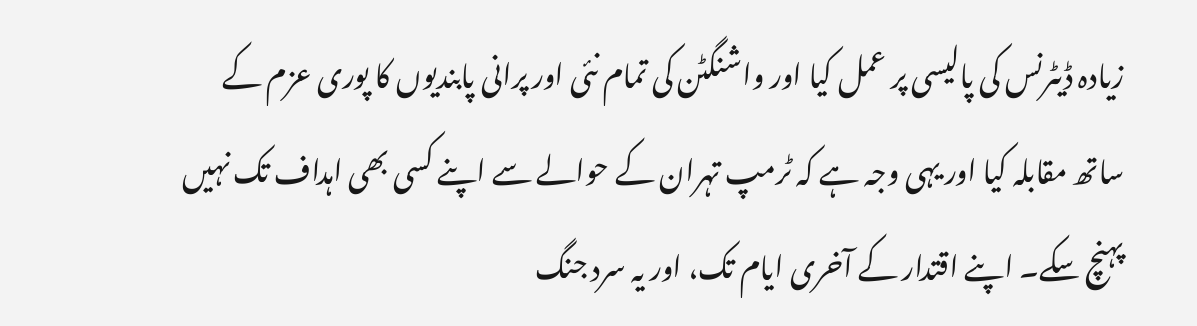زیادہ ڈیٹرنس کی پالیسی پر عمل کیا اور واشنگٹن کی تمام نئی اور پرانی پابندیوں کا پوری عزم کے ساتھ مقابلہ کیا اور یہی وجہ ہے کہ ٹرمپ تہران کے حوالے سے اپنے کسی بھی اہداف تک نہیں پہنچ سکے۔ اپنے اقتدار کے آخری ایام تک، اور یہ سرد جنگ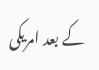کے بعد امریکی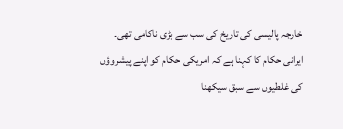خارجہ پالیسی کی تاریخ کی سب سے بڑی ناکامی تھی۔
ایرانی حکام کا کہنا ہے کہ امریکی حکام کو اپنے پیشروؤں کی غلطیوں سے سبق سیکھنا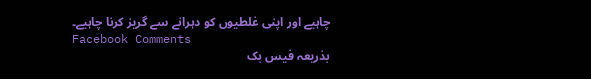چاہیے اور اپنی غلطیوں کو دہرانے سے گریز کرنا چاہیے۔
Facebook Comments
بذریعہ فیس بک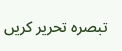تبصرہ تحریر کریں